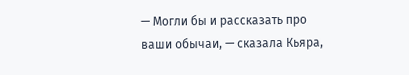— Могли бы и рассказать про ваши обычаи, — сказала Кьяра,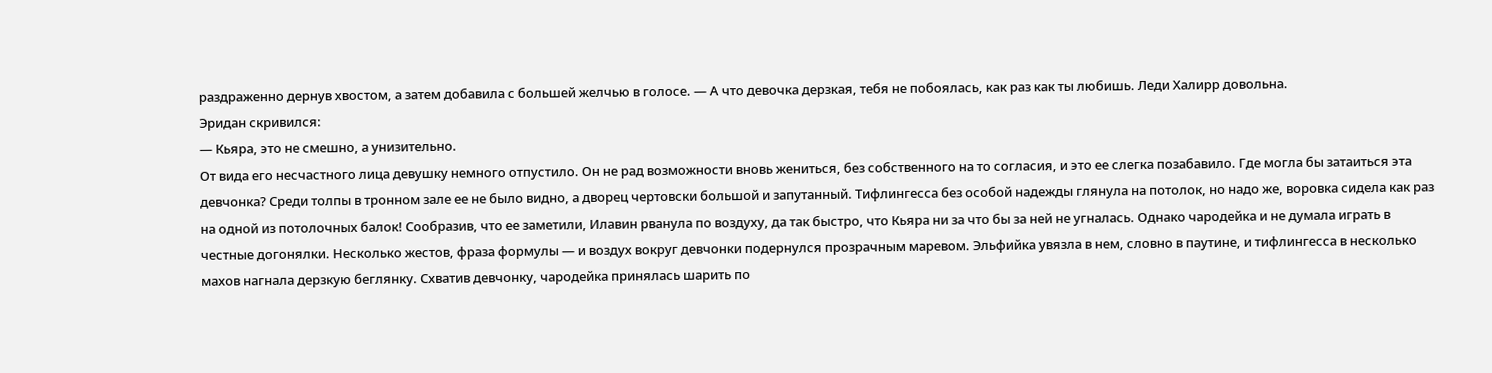раздраженно дернув хвостом, а затем добавила с большей желчью в голосе. — А что девочка дерзкая, тебя не побоялась, как раз как ты любишь. Леди Халирр довольна.
Эридан скривился:
— Кьяра, это не смешно, а унизительно.
От вида его несчастного лица девушку немного отпустило. Он не рад возможности вновь жениться, без собственного на то согласия, и это ее слегка позабавило. Где могла бы затаиться эта девчонка? Среди толпы в тронном зале ее не было видно, а дворец чертовски большой и запутанный. Тифлингесса без особой надежды глянула на потолок, но надо же, воровка сидела как раз на одной из потолочных балок! Сообразив, что ее заметили, Илавин рванула по воздуху, да так быстро, что Кьяра ни за что бы за ней не угналась. Однако чародейка и не думала играть в честные догонялки. Несколько жестов, фраза формулы — и воздух вокруг девчонки подернулся прозрачным маревом. Эльфийка увязла в нем, словно в паутине, и тифлингесса в несколько махов нагнала дерзкую беглянку. Схватив девчонку, чародейка принялась шарить по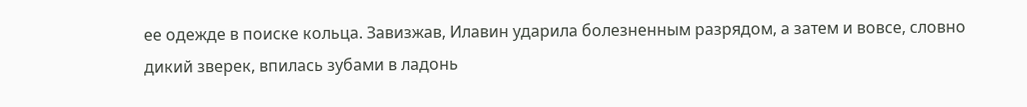ее одежде в поиске кольца. Завизжав, Илавин ударила болезненным разрядом, а затем и вовсе, словно дикий зверек, впилась зубами в ладонь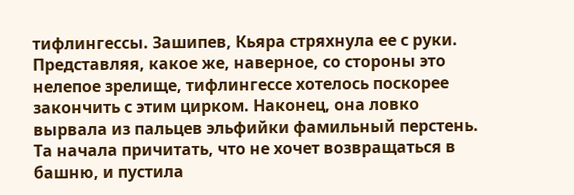тифлингессы. Зашипев, Кьяра стряхнула ее с руки. Представляя, какое же, наверное, со стороны это нелепое зрелище, тифлингессе хотелось поскорее закончить с этим цирком. Наконец, она ловко вырвала из пальцев эльфийки фамильный перстень. Та начала причитать, что не хочет возвращаться в башню, и пустила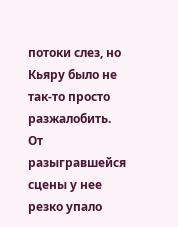потоки слез, но Кьяру было не так-то просто разжалобить. От разыгравшейся сцены у нее резко упало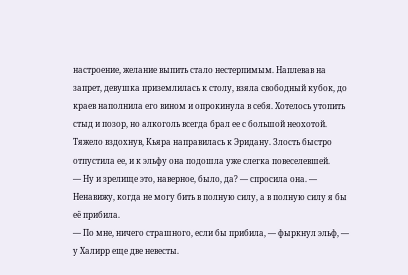настроение, желание выпить стало нестерпимым. Наплевав на запрет, девушка приземлилась к столу, взяла свободный кубок, до краев наполнила его вином и опрокинула в себя. Хотелось утопить стыд и позор, но алкоголь всегда брал ее с большой неохотой. Тяжело вздохнув, Кьяра направилась к Эридану. Злость быстро отпустила ее, и к эльфу она подошла уже слегка повеселевшей.
— Ну и зрелище это, наверное, было, да? — спросила она. — Ненавижу, когда не могу бить в полную силу, а в полную силу я бы её прибила.
— По мне, ничего страшного, если бы прибила, — фыркнул эльф, — у Халирр еще две невесты.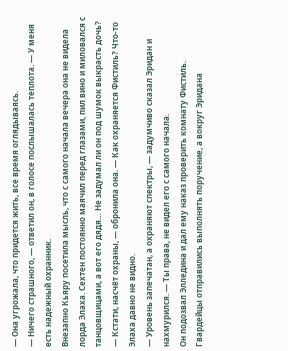— Она угрожала, что придется жить, все время оглядываясь.
— Ничего страшного, — ответил он, в голосе послышалась теплота. — У меня есть надежный охранник.
Внезапно Кьяру посетила мысль, что с самого начала вечера она не видела лорда Элаха. Сехтен постоянно маячил перед глазами, пил вино и миловался с танцовщицами, а вот его дядя… Не задумал ли он под шумок выкрасть дочь?
— Кстати, насчёт охраны, — обронила она. — Как охраняется Фистиль? Что-то Элаха давно не видно.
— Уровень запечатан, а охраняют спектры, — задумчиво сказал Эридан и нахмурился. — Ты права, не видел его с самого начала.
Он подозвал Элледина и дал ему наказ проверить комнату Фистиль.
Гвардейцы отправились выполнять поручение, а вокруг Эридана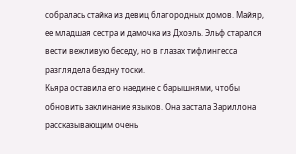собралась стайка из девиц благородных домов. Майяр, ее младшая сестра и дамочка из Дхоэль. Эльф старался вести вежливую беседу, но в глазах тифлингесса разглядела бездну тоски.
Кьяра оставила его наедине с барышнями, чтобы обновить заклинание языков. Она застала Зариллона рассказывающим очень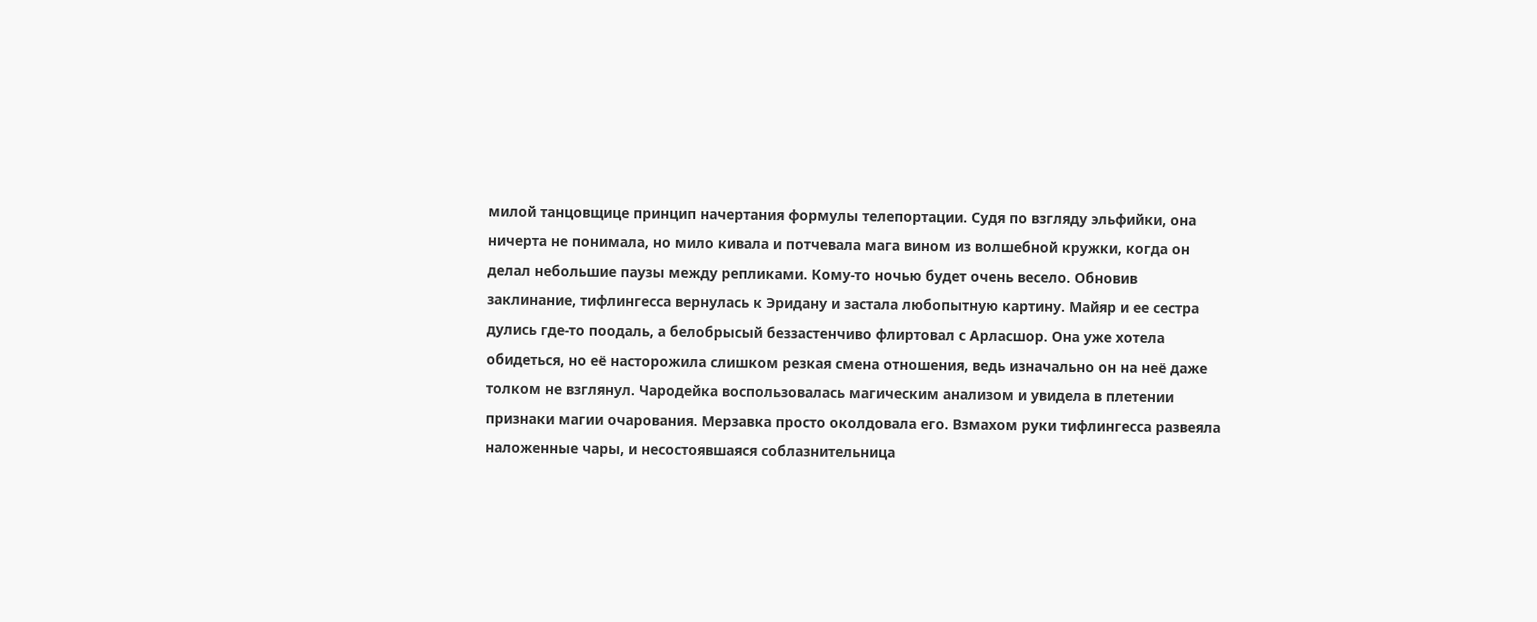милой танцовщице принцип начертания формулы телепортации. Судя по взгляду эльфийки, она ничерта не понимала, но мило кивала и потчевала мага вином из волшебной кружки, когда он делал небольшие паузы между репликами. Кому-то ночью будет очень весело. Обновив заклинание, тифлингесса вернулась к Эридану и застала любопытную картину. Майяр и ее сестра дулись где-то поодаль, а белобрысый беззастенчиво флиртовал с Арласшор. Она уже хотела обидеться, но её насторожила слишком резкая смена отношения, ведь изначально он на неё даже толком не взглянул. Чародейка воспользовалась магическим анализом и увидела в плетении признаки магии очарования. Мерзавка просто околдовала его. Взмахом руки тифлингесса развеяла наложенные чары, и несостоявшаяся соблазнительница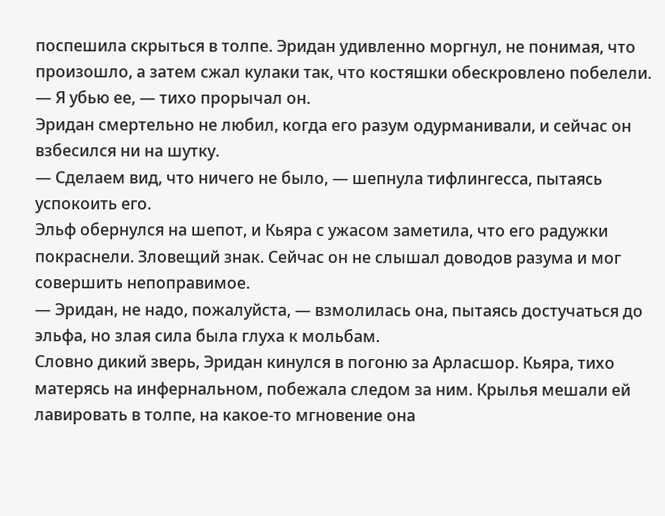поспешила скрыться в толпе. Эридан удивленно моргнул, не понимая, что произошло, а затем сжал кулаки так, что костяшки обескровлено побелели.
— Я убью ее, — тихо прорычал он.
Эридан смертельно не любил, когда его разум одурманивали, и сейчас он взбесился ни на шутку.
— Сделаем вид, что ничего не было, — шепнула тифлингесса, пытаясь успокоить его.
Эльф обернулся на шепот, и Кьяра с ужасом заметила, что его радужки покраснели. Зловещий знак. Сейчас он не слышал доводов разума и мог совершить непоправимое.
— Эридан, не надо, пожалуйста, — взмолилась она, пытаясь достучаться до эльфа, но злая сила была глуха к мольбам.
Словно дикий зверь, Эридан кинулся в погоню за Арласшор. Кьяра, тихо матерясь на инфернальном, побежала следом за ним. Крылья мешали ей лавировать в толпе, на какое-то мгновение она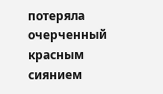потеряла очерченный красным сиянием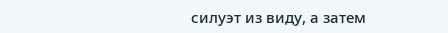силуэт из виду, а затем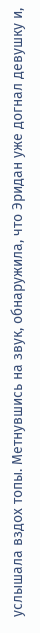услышала вздох топы. Метнувшись на звук, обнаружила, что Эридан уже догнал девушку и,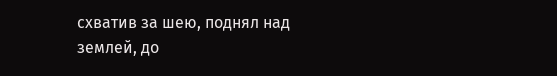схватив за шею, поднял над землей, до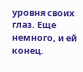уровня своих глаз. Еще немного, и ей конец.